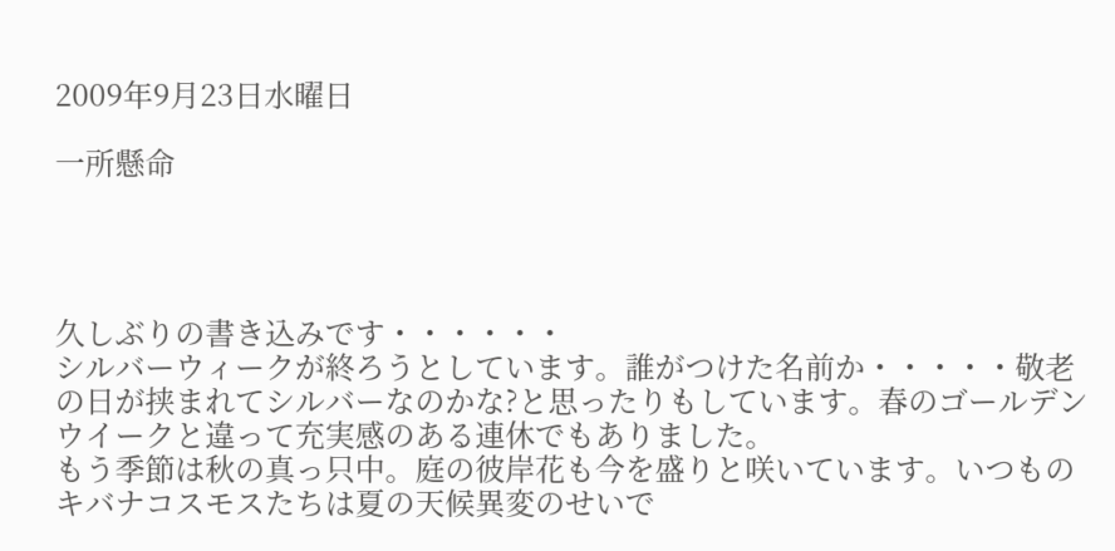2009年9月23日水曜日

一所懸命




久しぶりの書き込みです・・・・・・
シルバーウィークが終ろうとしています。誰がつけた名前か・・・・・敬老の日が挟まれてシルバーなのかな?と思ったりもしています。春のゴールデンウイークと違って充実感のある連休でもありました。
もう季節は秋の真っ只中。庭の彼岸花も今を盛りと咲いています。いつものキバナコスモスたちは夏の天候異変のせいで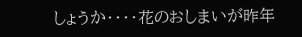しょうか・・・・花のおしまいが昨年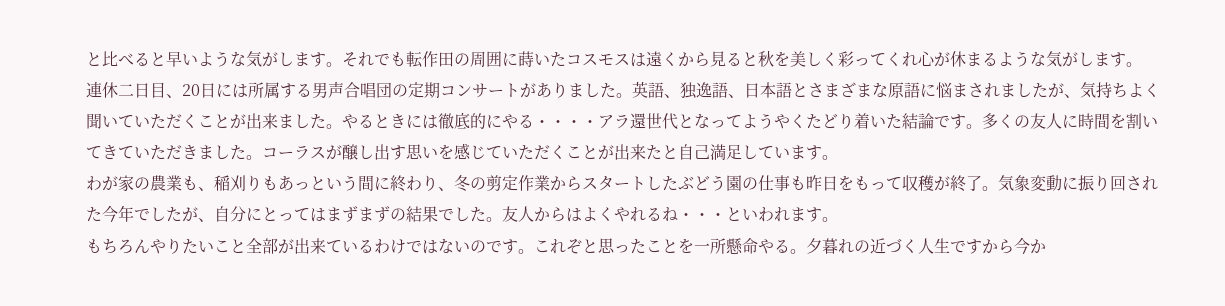と比べると早いような気がします。それでも転作田の周囲に蒔いたコスモスは遠くから見ると秋を美しく彩ってくれ心が休まるような気がします。
連休二日目、20日には所属する男声合唱団の定期コンサートがありました。英語、独逸語、日本語とさまざまな原語に悩まされましたが、気持ちよく聞いていただくことが出来ました。やるときには徹底的にやる・・・・アラ還世代となってようやくたどり着いた結論です。多くの友人に時間を割いてきていただきました。コーラスが醸し出す思いを感じていただくことが出来たと自己満足しています。
わが家の農業も、稲刈りもあっという間に終わり、冬の剪定作業からスタートしたぶどう園の仕事も昨日をもって収穫が終了。気象変動に振り回された今年でしたが、自分にとってはまずまずの結果でした。友人からはよくやれるね・・・といわれます。
もちろんやりたいこと全部が出来ているわけではないのです。これぞと思ったことを一所懸命やる。夕暮れの近づく人生ですから今か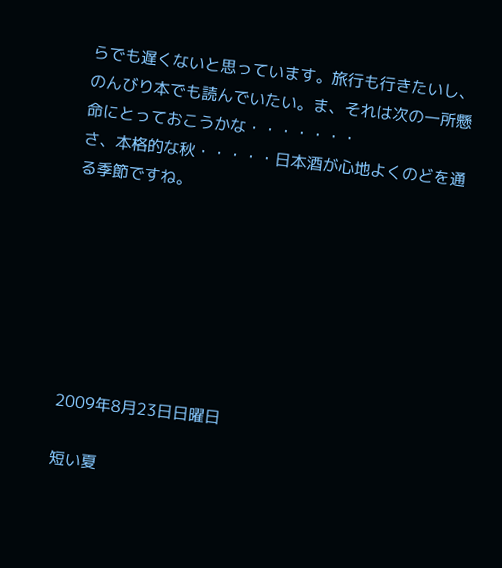らでも遅くないと思っています。旅行も行きたいし、のんびり本でも読んでいたい。ま、それは次の一所懸命にとっておこうかな・・・・・・・
さ、本格的な秋・・・・・日本酒が心地よくのどを通る季節ですね。







2009年8月23日日曜日

短い夏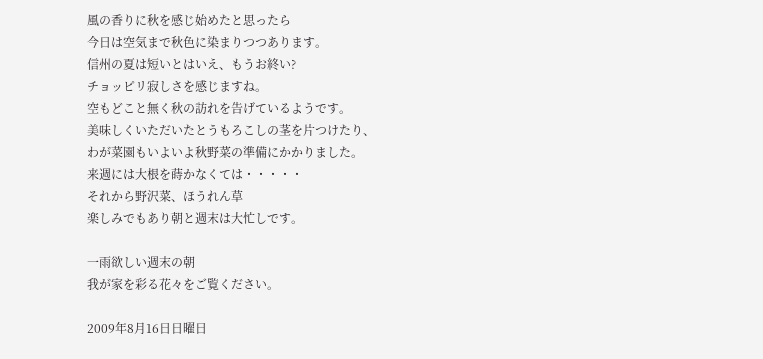風の香りに秋を感じ始めたと思ったら
今日は空気まで秋色に染まりつつあります。
信州の夏は短いとはいえ、もうお終い?
チョッピリ寂しさを感じますね。
空もどこと無く秋の訪れを告げているようです。
美味しくいただいたとうもろこしの茎を片つけたり、
わが菜園もいよいよ秋野菜の準備にかかりました。
来週には大根を蒔かなくては・・・・・
それから野沢菜、ほうれん草
楽しみでもあり朝と週末は大忙しです。

一雨欲しい週末の朝
我が家を彩る花々をご覧ください。

2009年8月16日日曜日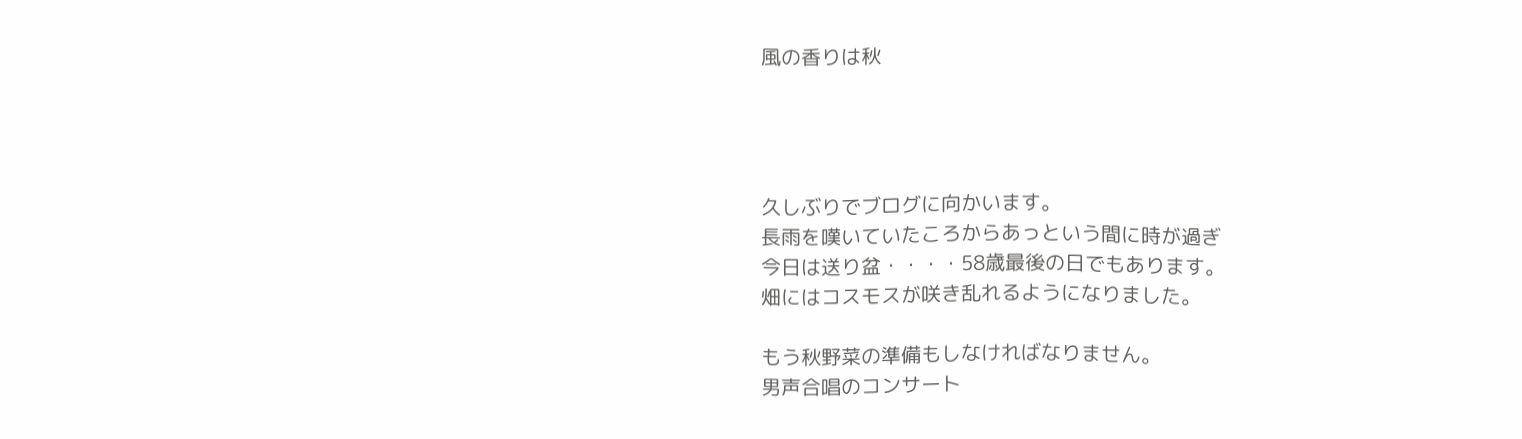風の香りは秋




久しぶりでブログに向かいます。
長雨を嘆いていたころからあっという間に時が過ぎ
今日は送り盆・・・・58歳最後の日でもあります。
畑にはコスモスが咲き乱れるようになりました。

もう秋野菜の準備もしなければなりません。
男声合唱のコンサート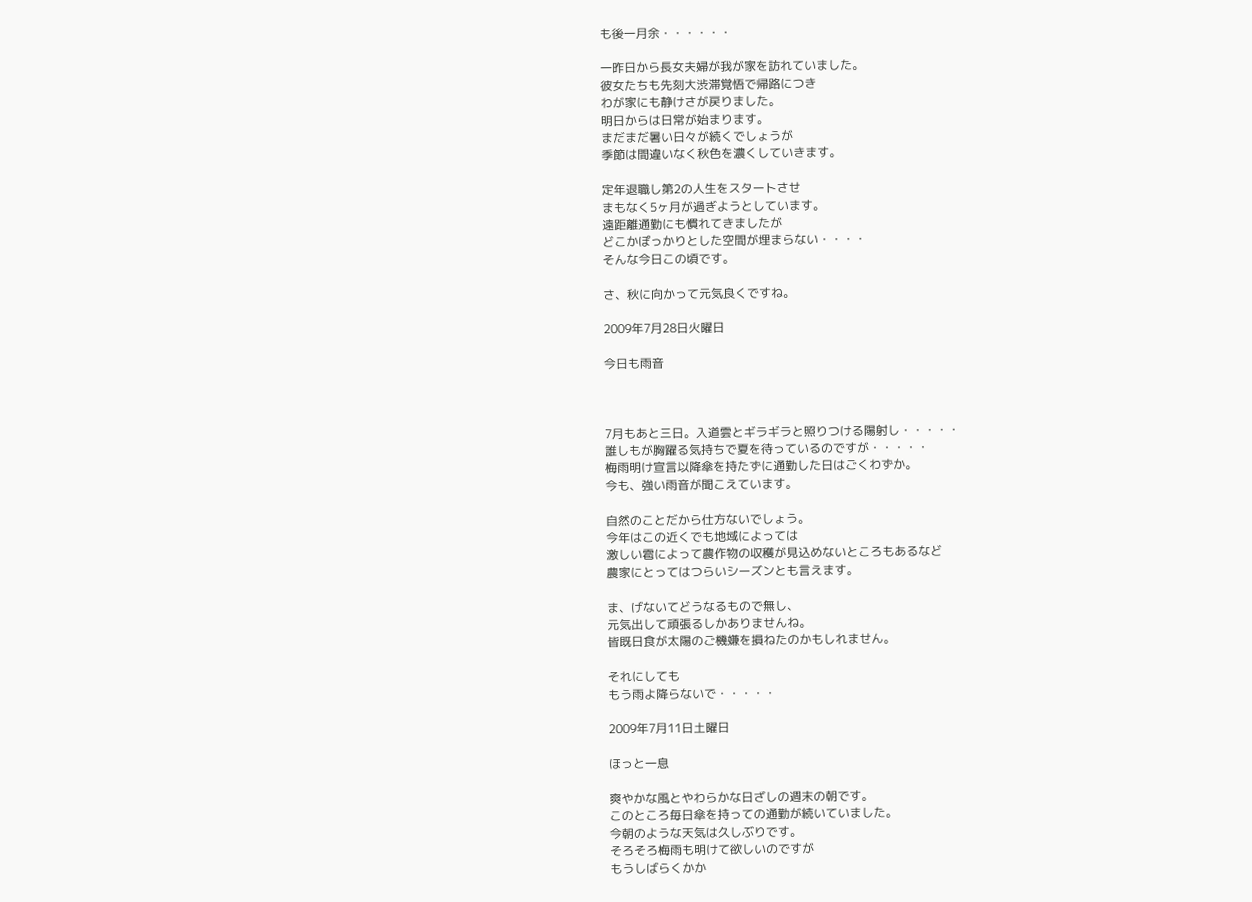も後一月余・・・・・・

一昨日から長女夫婦が我が家を訪れていました。
彼女たちも先刻大渋滞覚悟で帰路につき
わが家にも静けさが戻りました。
明日からは日常が始まります。
まだまだ暑い日々が続くでしょうが
季節は間違いなく秋色を濃くしていきます。

定年退職し第2の人生をスタートさせ
まもなく5ヶ月が過ぎようとしています。
遠距離通勤にも慣れてきましたが
どこかぽっかりとした空間が埋まらない・・・・
そんな今日この頃です。

さ、秋に向かって元気良くですね。

2009年7月28日火曜日

今日も雨音



7月もあと三日。入道雲とギラギラと照りつける陽射し・・・・・
誰しもが胸躍る気持ちで夏を待っているのですが・・・・・
梅雨明け宣言以降傘を持たずに通勤した日はごくわずか。
今も、強い雨音が聞こえています。

自然のことだから仕方ないでしょう。
今年はこの近くでも地域によっては
激しい雹によって農作物の収穫が見込めないところもあるなど
農家にとってはつらいシーズンとも言えます。

ま、げないてどうなるもので無し、
元気出して頑張るしかありませんね。
皆既日食が太陽のご機嫌を損ねたのかもしれません。

それにしても
もう雨よ降らないで・・・・・

2009年7月11日土曜日

ほっと一息

爽やかな風とやわらかな日ざしの週末の朝です。
このところ毎日傘を持っての通勤が続いていました。
今朝のような天気は久しぶりです。
そろそろ梅雨も明けて欲しいのですが
もうしばらくかか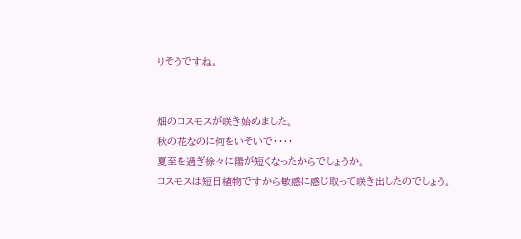りそうですね。


畑のコスモスが咲き始めました。
秋の花なのに何をいそいで・・・・
夏至を過ぎ徐々に陽が短くなったからでしょうか。
コスモスは短日植物ですから敏感に感じ取って咲き出したのでしょう。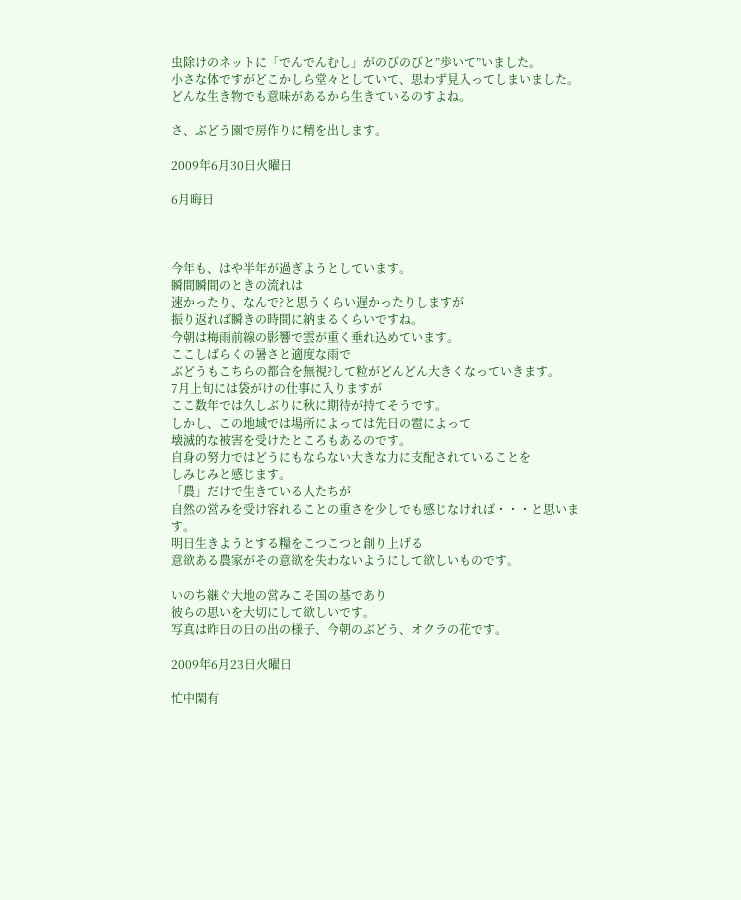虫除けのネットに「でんでんむし」がのびのびと”歩いて”いました。
小さな体ですがどこかしら堂々としていて、思わず見入ってしまいました。
どんな生き物でも意味があるから生きているのすよね。

さ、ぶどう園で房作りに精を出します。

2009年6月30日火曜日

6月晦日



今年も、はや半年が過ぎようとしています。
瞬間瞬間のときの流れは
速かったり、なんで?と思うくらい遅かったりしますが
振り返れば瞬きの時間に納まるくらいですね。
今朝は梅雨前線の影響で雲が重く垂れ込めています。
ここしばらくの暑さと適度な雨で
ぶどうもこちらの都合を無視?して粒がどんどん大きくなっていきます。
7月上旬には袋がけの仕事に入りますが
ここ数年では久しぶりに秋に期待が持てそうです。
しかし、この地域では場所によっては先日の雹によって
壊滅的な被害を受けたところもあるのです。
自身の努力ではどうにもならない大きな力に支配されていることを
しみじみと感じます。
「農」だけで生きている人たちが
自然の営みを受け容れることの重さを少しでも感じなければ・・・と思います。
明日生きようとする糧をこつこつと創り上げる
意欲ある農家がその意欲を失わないようにして欲しいものです。

いのち継ぐ大地の営みこそ国の基であり
彼らの思いを大切にして欲しいです。
写真は昨日の日の出の様子、今朝のぶどう、オクラの花です。

2009年6月23日火曜日

忙中閑有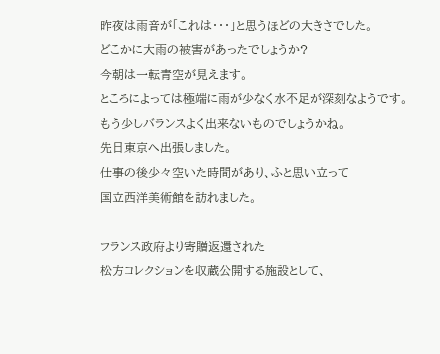昨夜は雨音が「これは・・・」と思うほどの大きさでした。
どこかに大雨の被害があったでしょうか?
今朝は一転青空が見えます。
ところによっては極端に雨が少なく水不足が深刻なようです。
もう少しバランスよく出来ないものでしょうかね。
先日東京へ出張しました。
仕事の後少々空いた時間があり、ふと思い立って
国立西洋美術館を訪れました。

フランス政府より寄贈返還された
松方コレクションを収蔵公開する施設として、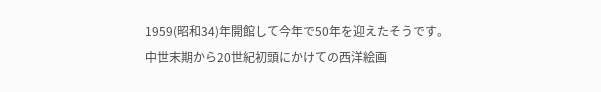1959(昭和34)年開館して今年で50年を迎えたそうです。
中世末期から20世紀初頭にかけての西洋絵画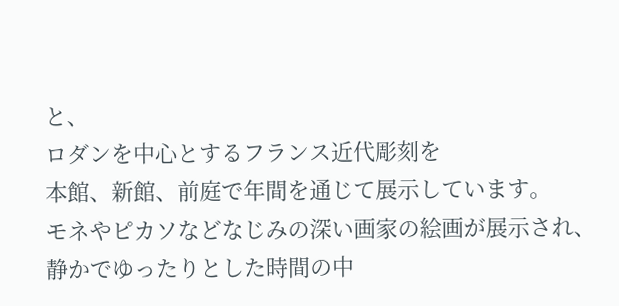と、
ロダンを中心とするフランス近代彫刻を
本館、新館、前庭で年間を通じて展示しています。
モネやピカソなどなじみの深い画家の絵画が展示され、
静かでゆったりとした時間の中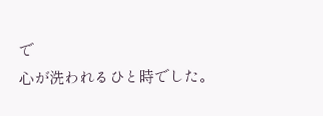で
心が洗われるひと時でした。